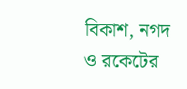বিকাশ, নগদ ও রকেটের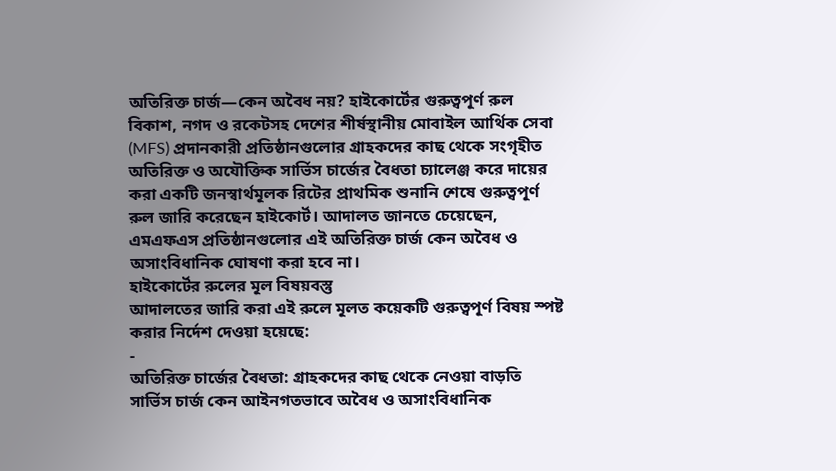অতিরিক্ত চার্জ—কেন অবৈধ নয়? হাইকোর্টের গুরুত্বপূর্ণ রুল
বিকাশ, নগদ ও রকেটসহ দেশের শীর্ষস্থানীয় মোবাইল আর্থিক সেবা (MFS) প্রদানকারী প্রতিষ্ঠানগুলোর গ্রাহকদের কাছ থেকে সংগৃহীত অতিরিক্ত ও অযৌক্তিক সার্ভিস চার্জের বৈধতা চ্যালেঞ্জ করে দায়ের করা একটি জনস্বার্থমূলক রিটের প্রাথমিক শুনানি শেষে গুরুত্বপূর্ণ রুল জারি করেছেন হাইকোর্ট। আদালত জানতে চেয়েছেন, এমএফএস প্রতিষ্ঠানগুলোর এই অতিরিক্ত চার্জ কেন অবৈধ ও অসাংবিধানিক ঘোষণা করা হবে না।
হাইকোর্টের রুলের মূল বিষয়বস্তু
আদালতের জারি করা এই রুলে মূলত কয়েকটি গুরুত্বপূর্ণ বিষয় স্পষ্ট করার নির্দেশ দেওয়া হয়েছে:
-
অতিরিক্ত চার্জের বৈধতা: গ্রাহকদের কাছ থেকে নেওয়া বাড়তি সার্ভিস চার্জ কেন আইনগতভাবে অবৈধ ও অসাংবিধানিক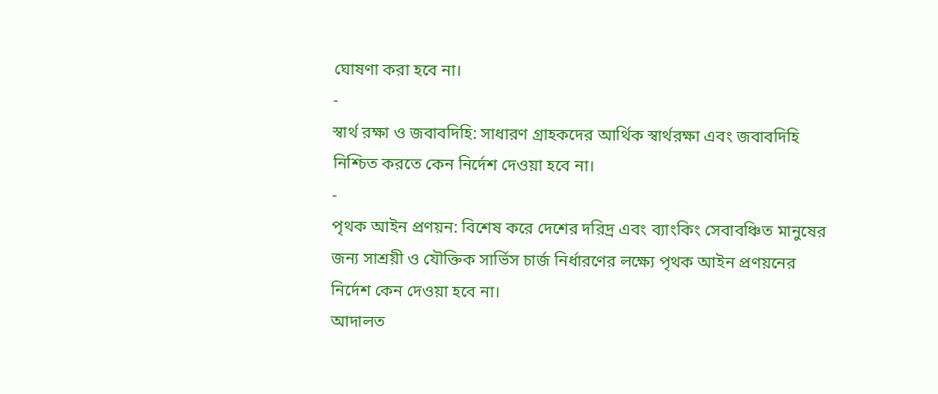ঘোষণা করা হবে না।
-
স্বার্থ রক্ষা ও জবাবদিহি: সাধারণ গ্রাহকদের আর্থিক স্বার্থরক্ষা এবং জবাবদিহি নিশ্চিত করতে কেন নির্দেশ দেওয়া হবে না।
-
পৃথক আইন প্রণয়ন: বিশেষ করে দেশের দরিদ্র এবং ব্যাংকিং সেবাবঞ্চিত মানুষের জন্য সাশ্রয়ী ও যৌক্তিক সার্ভিস চার্জ নির্ধারণের লক্ষ্যে পৃথক আইন প্রণয়নের নির্দেশ কেন দেওয়া হবে না।
আদালত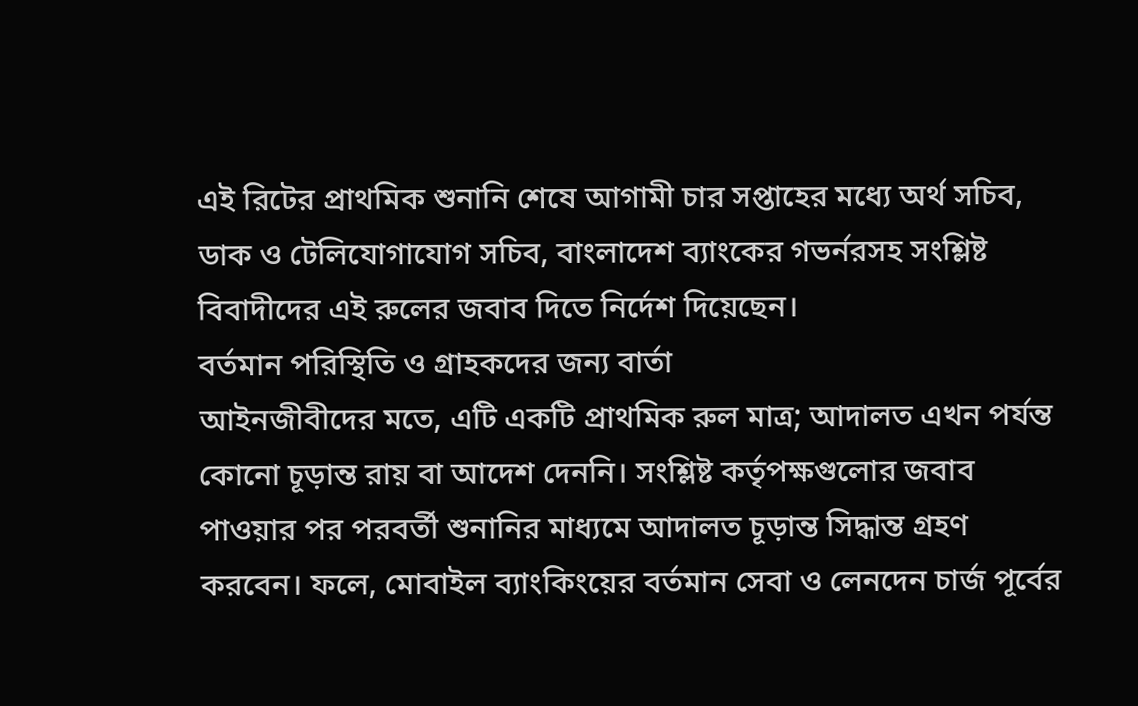এই রিটের প্রাথমিক শুনানি শেষে আগামী চার সপ্তাহের মধ্যে অর্থ সচিব, ডাক ও টেলিযোগাযোগ সচিব, বাংলাদেশ ব্যাংকের গভর্নরসহ সংশ্লিষ্ট বিবাদীদের এই রুলের জবাব দিতে নির্দেশ দিয়েছেন।
বর্তমান পরিস্থিতি ও গ্রাহকদের জন্য বার্তা
আইনজীবীদের মতে, এটি একটি প্রাথমিক রুল মাত্র; আদালত এখন পর্যন্ত কোনো চূড়ান্ত রায় বা আদেশ দেননি। সংশ্লিষ্ট কর্তৃপক্ষগুলোর জবাব পাওয়ার পর পরবর্তী শুনানির মাধ্যমে আদালত চূড়ান্ত সিদ্ধান্ত গ্রহণ করবেন। ফলে, মোবাইল ব্যাংকিংয়ের বর্তমান সেবা ও লেনদেন চার্জ পূর্বের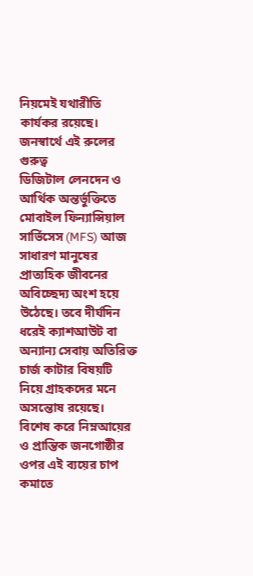নিয়মেই যথারীতি কার্যকর রয়েছে।
জনস্বার্থে এই রুলের গুরুত্ব
ডিজিটাল লেনদেন ও আর্থিক অন্তর্ভুক্তিতে মোবাইল ফিন্যান্সিয়াল সার্ভিসেস (MFS) আজ সাধারণ মানুষের প্রাত্যহিক জীবনের অবিচ্ছেদ্য অংশ হয়ে উঠেছে। তবে দীর্ঘদিন ধরেই ক্যাশআউট বা অন্যান্য সেবায় অতিরিক্ত চার্জ কাটার বিষয়টি নিয়ে গ্রাহকদের মনে অসন্তোষ রয়েছে। বিশেষ করে নিম্নআয়ের ও প্রান্তিক জনগোষ্ঠীর ওপর এই ব্যয়ের চাপ কমাতে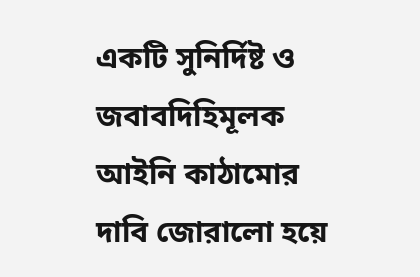একটি সুনির্দিষ্ট ও জবাবদিহিমূলক আইনি কাঠামোর দাবি জোরালো হয়ে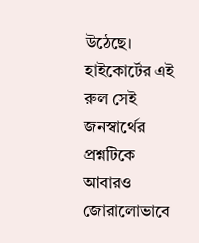উঠেছে। হাইকোর্টের এই রুল সেই জনস্বার্থের প্রশ্নটিকে আবারও জোরালোভাবে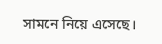সামনে নিয়ে এসেছে।